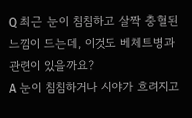Q 최근 눈이 침침하고 살짝 충혈된 느낌이 드는데, 이것도 베체트병과 관련이 있을까요?
A 눈이 침침하거나 시야가 흐려지고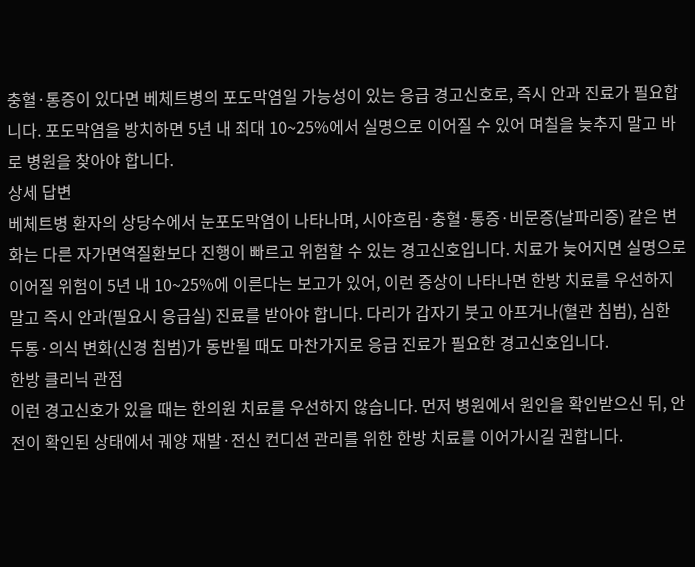충혈·통증이 있다면 베체트병의 포도막염일 가능성이 있는 응급 경고신호로, 즉시 안과 진료가 필요합니다. 포도막염을 방치하면 5년 내 최대 10~25%에서 실명으로 이어질 수 있어 며칠을 늦추지 말고 바로 병원을 찾아야 합니다.
상세 답변
베체트병 환자의 상당수에서 눈포도막염이 나타나며, 시야흐림·충혈·통증·비문증(날파리증) 같은 변화는 다른 자가면역질환보다 진행이 빠르고 위험할 수 있는 경고신호입니다. 치료가 늦어지면 실명으로 이어질 위험이 5년 내 10~25%에 이른다는 보고가 있어, 이런 증상이 나타나면 한방 치료를 우선하지 말고 즉시 안과(필요시 응급실) 진료를 받아야 합니다. 다리가 갑자기 붓고 아프거나(혈관 침범), 심한 두통·의식 변화(신경 침범)가 동반될 때도 마찬가지로 응급 진료가 필요한 경고신호입니다.
한방 클리닉 관점
이런 경고신호가 있을 때는 한의원 치료를 우선하지 않습니다. 먼저 병원에서 원인을 확인받으신 뒤, 안전이 확인된 상태에서 궤양 재발·전신 컨디션 관리를 위한 한방 치료를 이어가시길 권합니다.